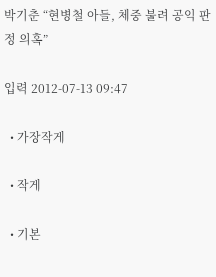박기춘 “현병철 아들, 체중 불려 공익 판정 의혹”

입력 2012-07-13 09:47

  • 가장작게

  • 작게

  • 기본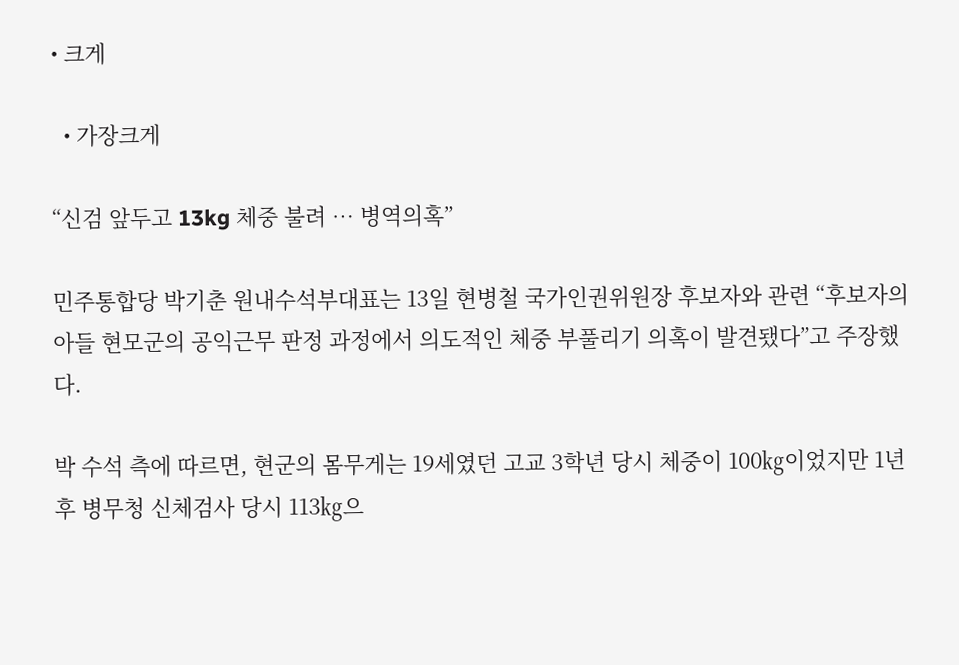• 크게

  • 가장크게

“신검 앞두고 13kg 체중 불려 … 병역의혹”

민주통합당 박기춘 원내수석부대표는 13일 현병철 국가인권위원장 후보자와 관련 “후보자의 아들 현모군의 공익근무 판정 과정에서 의도적인 체중 부풀리기 의혹이 발견됐다”고 주장했다.

박 수석 측에 따르면, 현군의 몸무게는 19세였던 고교 3학년 당시 체중이 100㎏이었지만 1년 후 병무청 신체검사 당시 113㎏으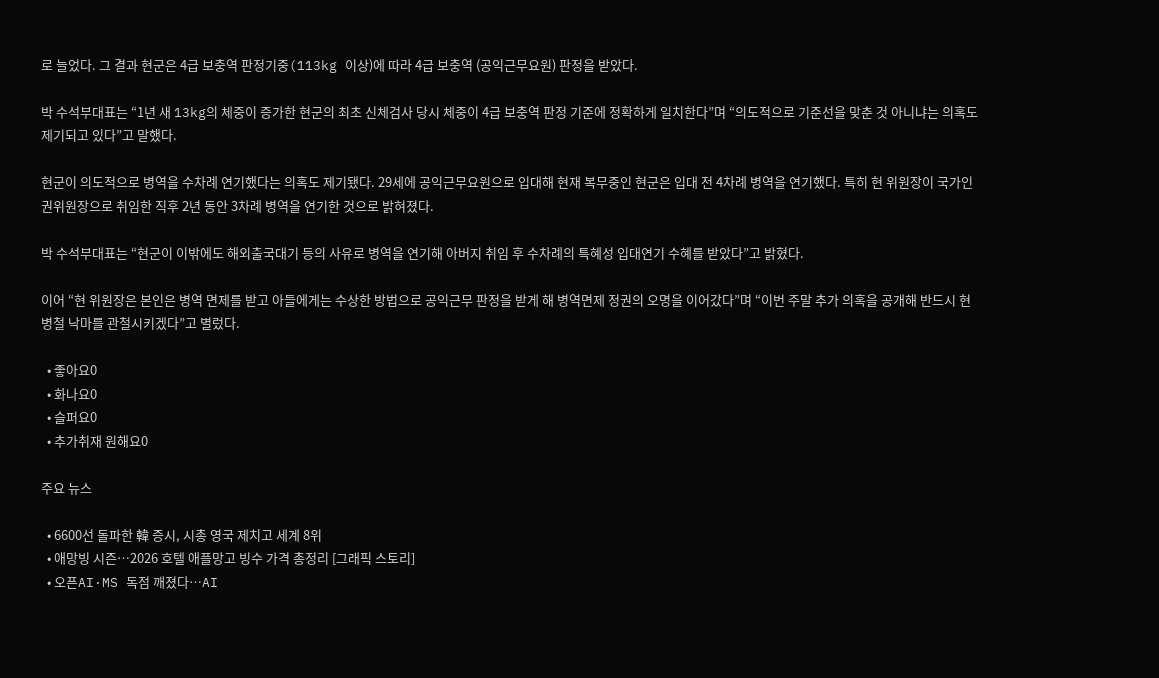로 늘었다. 그 결과 현군은 4급 보충역 판정기중(113kg 이상)에 따라 4급 보충역 (공익근무요원) 판정을 받았다.

박 수석부대표는 “1년 새 13kg의 체중이 증가한 현군의 최초 신체검사 당시 체중이 4급 보충역 판정 기준에 정확하게 일치한다”며 “의도적으로 기준선을 맞춘 것 아니냐는 의혹도 제기되고 있다”고 말했다.

현군이 의도적으로 병역을 수차례 연기했다는 의혹도 제기됐다. 29세에 공익근무요원으로 입대해 현재 복무중인 현군은 입대 전 4차례 병역을 연기했다. 특히 현 위원장이 국가인권위원장으로 취임한 직후 2년 동안 3차례 병역을 연기한 것으로 밝혀졌다.

박 수석부대표는 “현군이 이밖에도 해외출국대기 등의 사유로 병역을 연기해 아버지 취임 후 수차례의 특혜성 입대연기 수혜를 받았다”고 밝혔다.

이어 “현 위원장은 본인은 병역 면제를 받고 아들에게는 수상한 방법으로 공익근무 판정을 받게 해 병역면제 정권의 오명을 이어갔다”며 “이번 주말 추가 의혹을 공개해 반드시 현병철 낙마를 관철시키겠다”고 별렀다.

  • 좋아요0
  • 화나요0
  • 슬퍼요0
  • 추가취재 원해요0

주요 뉴스

  • 6600선 돌파한 韓 증시, 시총 영국 제치고 세계 8위
  • 애망빙 시즌…2026 호텔 애플망고 빙수 가격 총정리 [그래픽 스토리]
  • 오픈AI·MS 독점 깨졌다…AI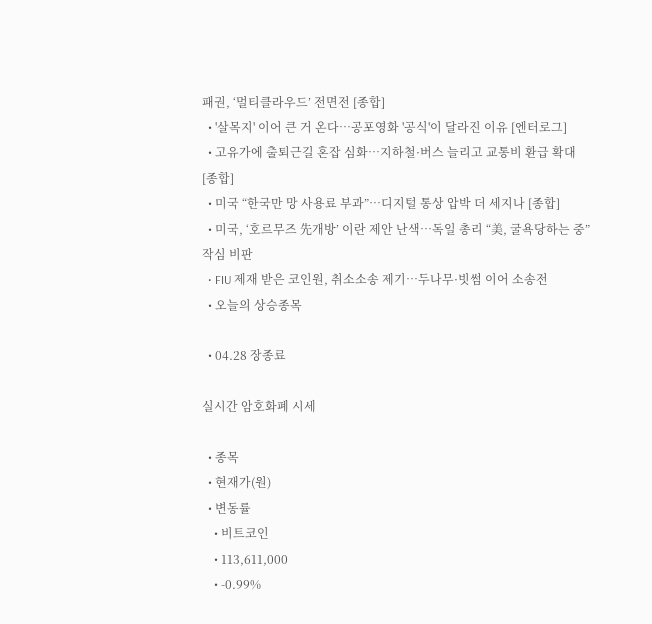패권, ‘멀티클라우드’ 전면전 [종합]
  • '살목지' 이어 큰 거 온다⋯공포영화 '공식'이 달라진 이유 [엔터로그]
  • 고유가에 출퇴근길 혼잡 심화…지하철·버스 늘리고 교통비 환급 확대 [종합]
  • 미국 “한국만 망 사용료 부과”⋯디지털 통상 압박 더 세지나 [종합]
  • 미국, ‘호르무즈 先개방’ 이란 제안 난색…독일 총리 “美, 굴욕당하는 중” 작심 비판
  • FIU 제재 받은 코인원, 취소소송 제기…두나무·빗썸 이어 소송전
  • 오늘의 상승종목

  • 04.28 장종료

실시간 암호화폐 시세

  • 종목
  • 현재가(원)
  • 변동률
    • 비트코인
    • 113,611,000
    • -0.99%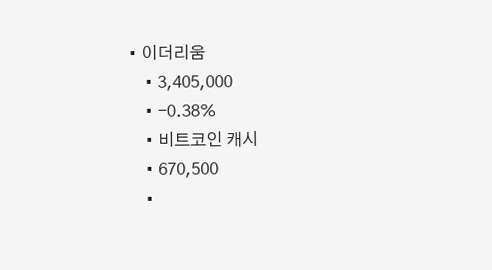• 이더리움
    • 3,405,000
    • -0.38%
    • 비트코인 캐시
    • 670,500
    •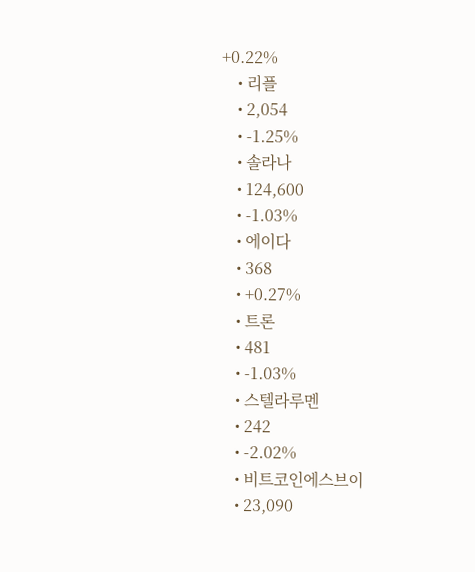+0.22%
    • 리플
    • 2,054
    • -1.25%
    • 솔라나
    • 124,600
    • -1.03%
    • 에이다
    • 368
    • +0.27%
    • 트론
    • 481
    • -1.03%
    • 스텔라루멘
    • 242
    • -2.02%
    • 비트코인에스브이
    • 23,090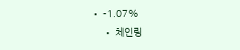• -1.07%
    • 체인링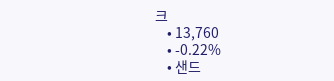크
    • 13,760
    • -0.22%
    • 샌드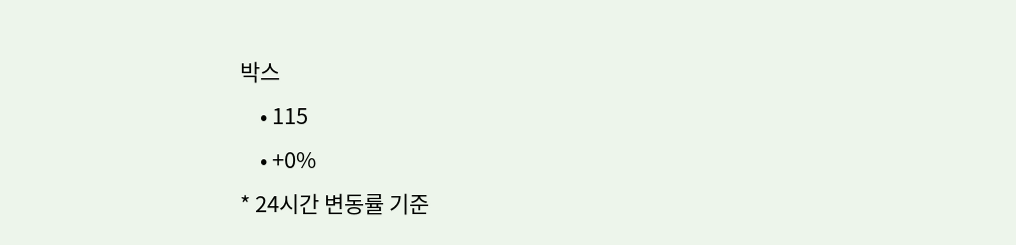박스
    • 115
    • +0%
* 24시간 변동률 기준